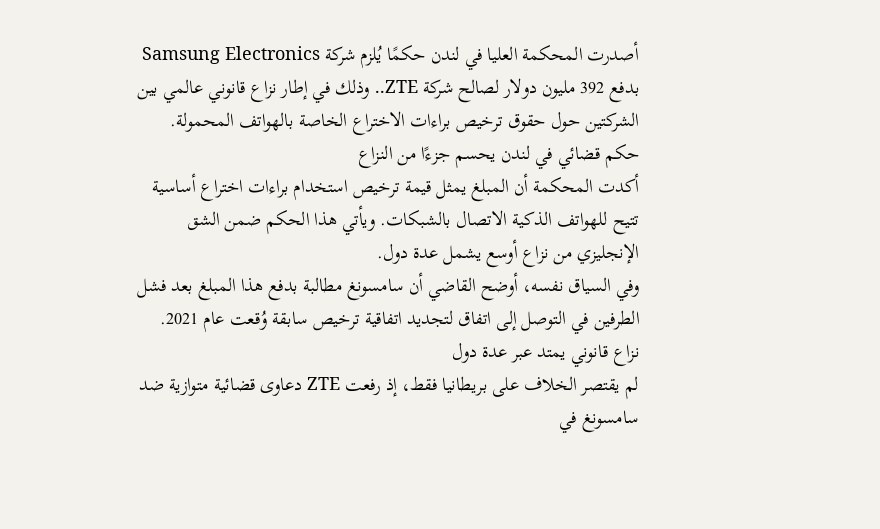أصدرت المحكمة العليا في لندن حكمًا يُلزم شركة Samsung Electronics بدفع 392 مليون دولار لصالح شركة ZTE.. وذلك في إطار نزاع قانوني عالمي بين الشركتين حول حقوق ترخيص براءات الاختراع الخاصة بالهواتف المحمولة.
حكم قضائي في لندن يحسم جزءًا من النزاع
أكدت المحكمة أن المبلغ يمثل قيمة ترخيص استخدام براءات اختراع أساسية تتيح للهواتف الذكية الاتصال بالشبكات. ويأتي هذا الحكم ضمن الشق الإنجليزي من نزاع أوسع يشمل عدة دول.
وفي السياق نفسه، أوضح القاضي أن سامسونغ مطالبة بدفع هذا المبلغ بعد فشل الطرفين في التوصل إلى اتفاق لتجديد اتفاقية ترخيص سابقة وُقعت عام 2021.
نزاع قانوني يمتد عبر عدة دول
لم يقتصر الخلاف على بريطانيا فقط، إذ رفعت ZTE دعاوى قضائية متوازية ضد سامسونغ في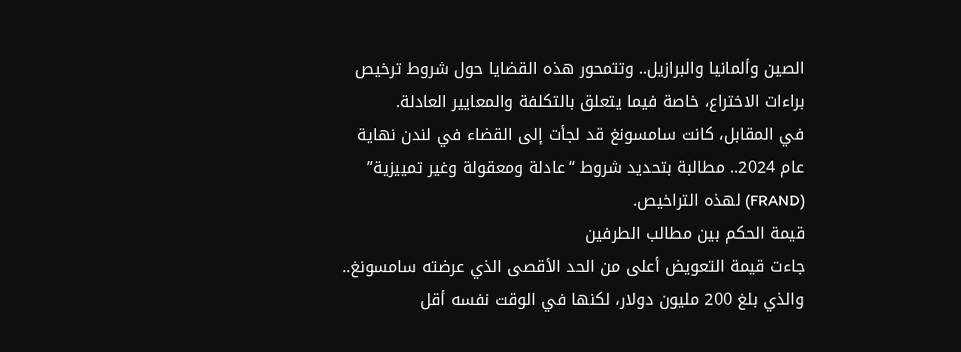الصين وألمانيا والبرازيل.. وتتمحور هذه القضايا حول شروط ترخيص براءات الاختراع، خاصة فيما يتعلق بالتكلفة والمعايير العادلة.
في المقابل، كانت سامسونغ قد لجأت إلى القضاء في لندن نهاية عام 2024.. مطالبة بتحديد شروط “عادلة ومعقولة وغير تمييزية” (FRAND) لهذه التراخيص.
قيمة الحكم بين مطالب الطرفين
جاءت قيمة التعويض أعلى من الحد الأقصى الذي عرضته سامسونغ.. والذي بلغ 200 مليون دولار، لكنها في الوقت نفسه أقل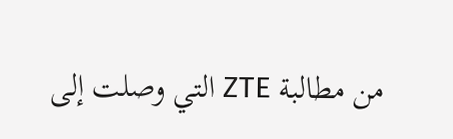من مطالبة ZTE التي وصلت إلى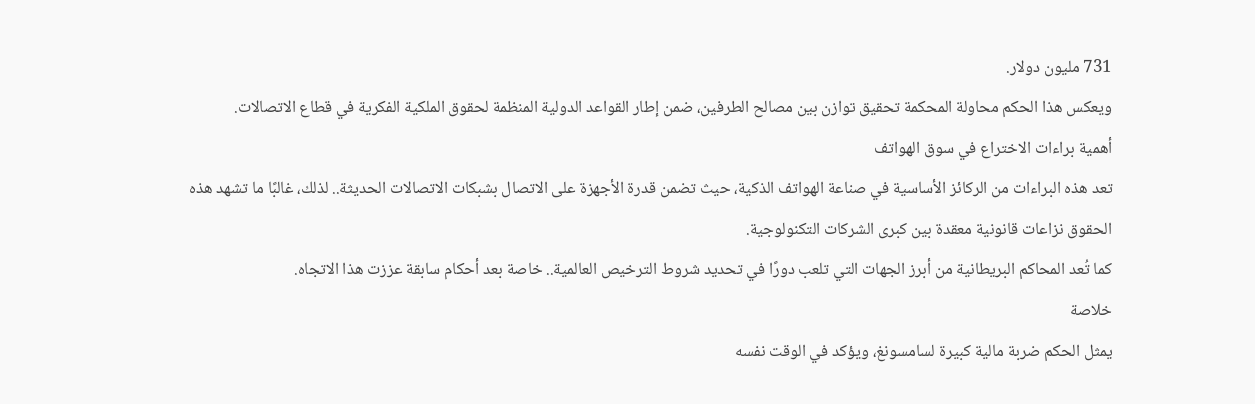731 مليون دولار.
ويعكس هذا الحكم محاولة المحكمة تحقيق توازن بين مصالح الطرفين، ضمن إطار القواعد الدولية المنظمة لحقوق الملكية الفكرية في قطاع الاتصالات.
أهمية براءات الاختراع في سوق الهواتف
تعد هذه البراءات من الركائز الأساسية في صناعة الهواتف الذكية، حيث تضمن قدرة الأجهزة على الاتصال بشبكات الاتصالات الحديثة.. لذلك، غالبًا ما تشهد هذه الحقوق نزاعات قانونية معقدة بين كبرى الشركات التكنولوجية.
كما تُعد المحاكم البريطانية من أبرز الجهات التي تلعب دورًا في تحديد شروط الترخيص العالمية.. خاصة بعد أحكام سابقة عززت هذا الاتجاه.
خلاصة
يمثل الحكم ضربة مالية كبيرة لسامسونغ، ويؤكد في الوقت نفسه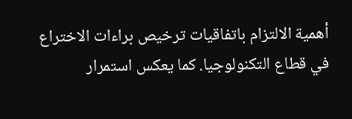أهمية الالتزام باتفاقيات ترخيص براءات الاختراع في قطاع التكنولوجيا. كما يعكس استمرار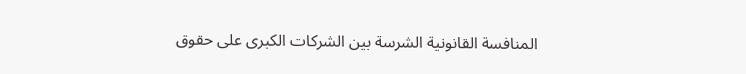المنافسة القانونية الشرسة بين الشركات الكبرى على حقوق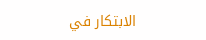الابتكار في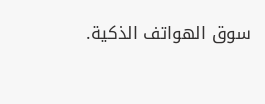سوق الهواتف الذكية.